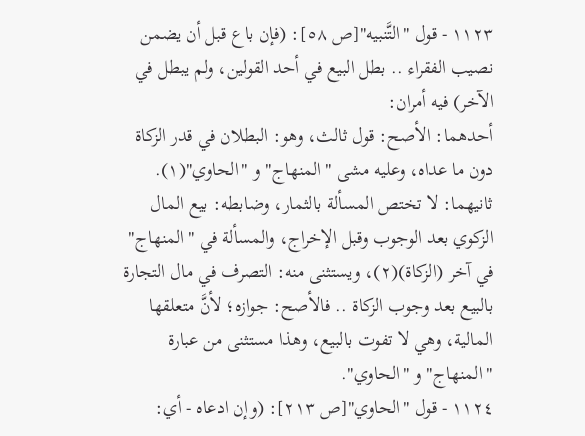١١٢٣ - قول "التَّنبيه"[ص ٥٨]: (فإن باع قبل أن يضمن نصيب الفقراء .. بطل البيع في أحد القولين، ولم يبطل في الآخر) فيه أمران:
أحدهما: الأصح: قول ثالث، وهو: البطلان في قدر الزكاة دون ما عداه، وعليه مشى "المنهاج" و "الحاوي"(١).
ثانيهما: لا تختص المسألة بالثمار، وضابطه: بيع المال الزكوي بعد الوجوب وقبل الإخراج، والمسألة في "المنهاج" في آخر (الزكاة)(٢)، ويستثنى منه: التصرف في مال التجارة بالبيع بعد وجوب الزكاة .. فالأصح: جوازه؛ لأنَّ متعلقها المالية، وهي لا تفوت بالبيع، وهذا مستثنى من عبارة "المنهاج" و "الحاوي".
١١٢٤ - قول "الحاوي"[ص ٢١٣]: (وإن ادعاه - أي: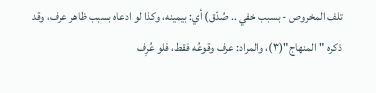تلف المخروص - بسبب خفي .. صُدّق) أي: بيمينه، وكذا لو ادعاه بسبب ظاهر عرف، وقد ذكره "المنهاج"(٣)، والمراد: عرف وقوعُه فقط، فلو عُرِف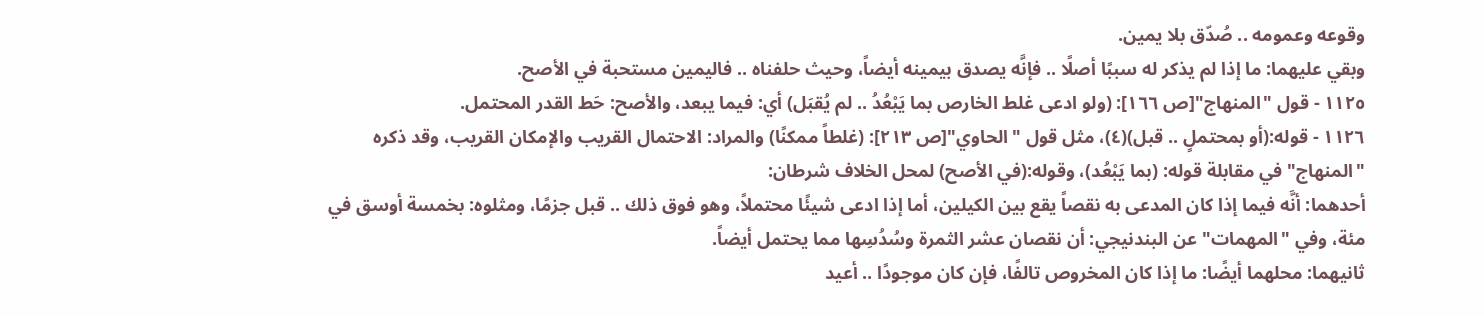وقوعه وعمومه .. صُدّق بلا يمين.
وبقي عليهما: ما إذا لم يذكر له سببًا أصلًا .. فإنَّه يصدق بيمينه أيضاً، وحيث حلفناه .. فاليمين مستحبة في الأصح.
١١٢٥ - قول "المنهاج"[ص ١٦٦]: (ولو ادعى غلط الخارص بما يَبْعُدُ .. لم يُقبَل) أي: فيما يبعد، والأصح: حَط القدر المحتمل.
١١٢٦ - قوله:(أو بمحتملٍ .. قبل)(٤)، مثل قول "الحاوي"[ص ٢١٣]: (غلطاً ممكنًا) والمراد: الاحتمال القريب والإمكان القريب، وقد ذكره "المنهاج" في مقابلة قوله: (بما يَبْعُد)، وقوله:(في الأصح) لمحل الخلاف شرطان:
أحدهما: أنَّه فيما إذا كان المدعى به نقصاً يقع بين الكيلين، أما إذا ادعى شيئًا محتملاً، وهو فوق ذلك .. قبل جزمًا، ومثلوه: بخمسة أوسق في مئة، وفي "المهمات" عن البندنيجي: أن نقصان عشر الثمرة وسُدُسِها مما يحتمل أيضاً.
ثانيهما: محلهما أيضًا: ما إذا كان المخروص تالفًا، فإن كان موجودًا .. أعيد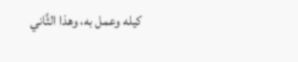كيله وعمل به، وهذا الثَّاني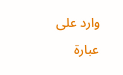وارد على عبارة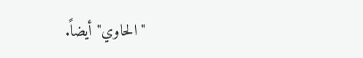"الحاوي" أيضاً.